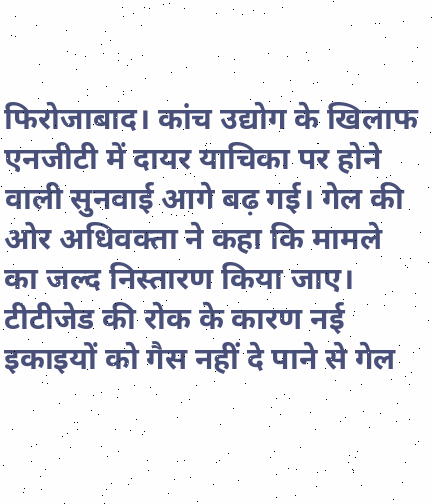फिरोजाबाद। कांच उद्योग के खिलाफ एनजीटी में दायर याचिका पर होने वाली सुनवाई आगे बढ़ गई। गेल की ओर अधिवक्ता ने कहा कि मामले का जल्द निस्तारण किया जाए। टीटीजेड की रोक के कारण नई इकाइयों को गैस नहीं दे पाने से गेल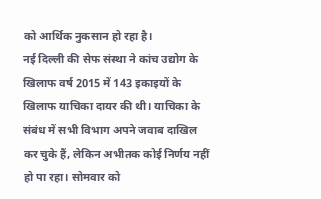को आर्थिक नुकसान हो रहा है।
नई दिल्ली की सेफ संस्था ने कांच उद्योग के खिलाफ वर्ष 2015 में 143 इकाइयों के खिलाफ याचिका दायर की थी। याचिका के संबंध में सभी विभाग अपने जवाब दाखिल कर चुके हैं, लेकिन अभीतक कोई निर्णय नहीं हो पा रहा। सोमवार को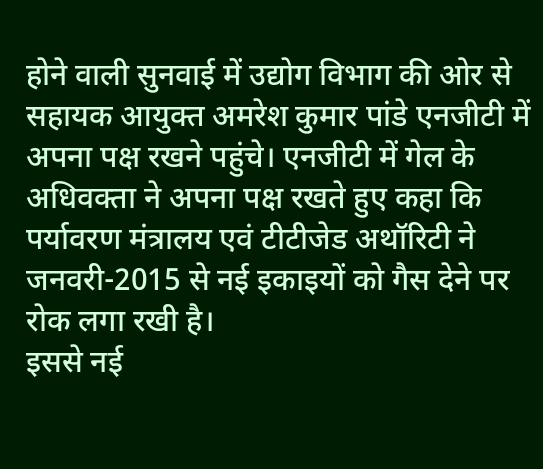होने वाली सुनवाई में उद्योग विभाग की ओर से सहायक आयुक्त अमरेश कुमार पांडे एनजीटी में अपना पक्ष रखने पहुंचे। एनजीटी में गेल के अधिवक्ता ने अपना पक्ष रखते हुए कहा कि पर्यावरण मंत्रालय एवं टीटीजेड अथॉरिटी ने जनवरी-2015 से नई इकाइयों को गैस देने पर रोक लगा रखी है।
इससे नई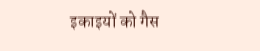इकाइयों को गैस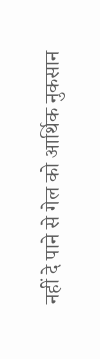नहीं दे पाने से गेल को आर्थिक नुकसान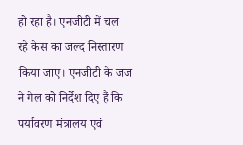हो रहा है। एनजीटी में चल रहे केस का जल्द निस्तारण किया जाए। एनजीटी के जज ने गेल को निर्देश दिए हैं कि पर्यावरण मंत्रालय एवं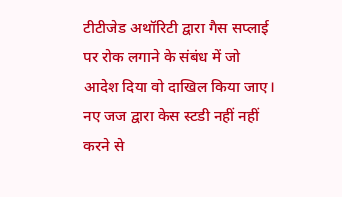टीटीजेड अथॉरिटी द्वारा गैस सप्लाई पर रोक लगाने के संबंध में जो आदेश दिया वो दाखिल किया जाए। नए जज द्वारा केस स्टडी नहीं नहीं करने से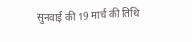सुनवाई की 19 मार्च की तिथि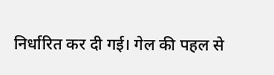निर्धारित कर दी गई। गेल की पहल से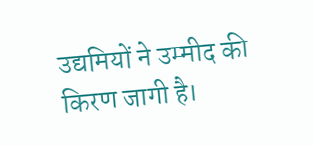उद्यमियों ने उम्मीद की किरण जागी है।